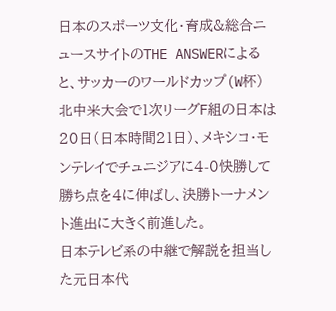日本のスポーツ文化・育成&総合ニュースサイトのTHE ANSWERによると、サッカーのワールドカップ(W杯)北中米大会で1次リーグF組の日本は20日(日本時間21日)、メキシコ・モンテレイでチュニジアに4-0快勝して勝ち点を4に伸ばし、決勝トーナメント進出に大きく前進した。
日本テレビ系の中継で解説を担当した元日本代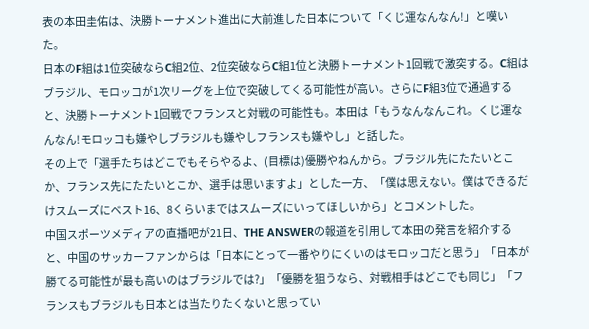表の本田圭佑は、決勝トーナメント進出に大前進した日本について「くじ運なんなん!」と嘆いた。
日本のF組は1位突破ならC組2位、2位突破ならC組1位と決勝トーナメント1回戦で激突する。C組はブラジル、モロッコが1次リーグを上位で突破してくる可能性が高い。さらにF組3位で通過すると、決勝トーナメント1回戦でフランスと対戦の可能性も。本田は「もうなんなんこれ。くじ運なんなん!モロッコも嫌やしブラジルも嫌やしフランスも嫌やし」と話した。
その上で「選手たちはどこでもそらやるよ、(目標は)優勝やねんから。ブラジル先にたたいとこか、フランス先にたたいとこか、選手は思いますよ」とした一方、「僕は思えない。僕はできるだけスムーズにベスト16、8くらいまではスムーズにいってほしいから」とコメントした。
中国スポーツメディアの直播吧が21日、THE ANSWERの報道を引用して本田の発言を紹介すると、中国のサッカーファンからは「日本にとって一番やりにくいのはモロッコだと思う」「日本が勝てる可能性が最も高いのはブラジルでは?」「優勝を狙うなら、対戦相手はどこでも同じ」「フランスもブラジルも日本とは当たりたくないと思ってい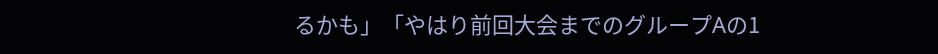るかも」「やはり前回大会までのグループAの1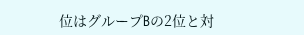位はグループBの2位と対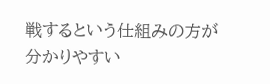戦するという仕組みの方が分かりやすい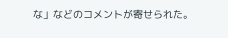な」などのコメントが寄せられた。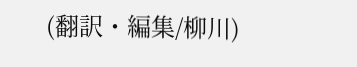(翻訳・編集/柳川)